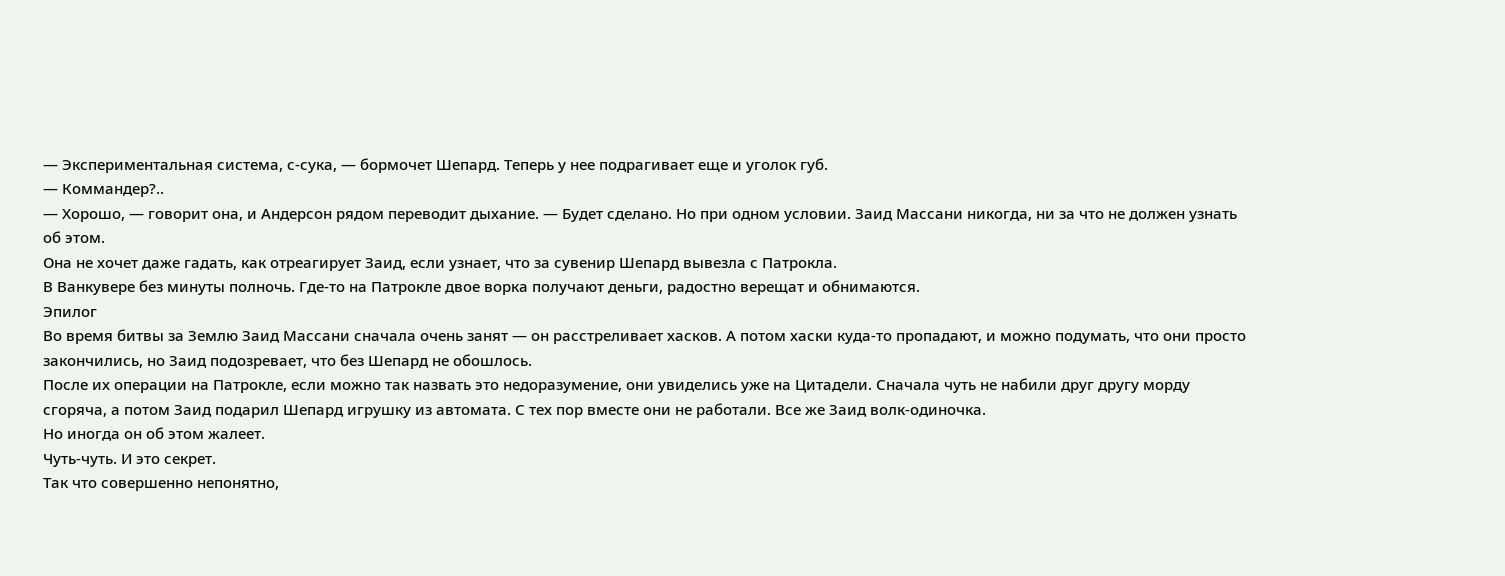— Экспериментальная система, с-сука, — бормочет Шепард. Теперь у нее подрагивает еще и уголок губ.
— Коммандер?..
— Хорошо, — говорит она, и Андерсон рядом переводит дыхание. — Будет сделано. Но при одном условии. Заид Массани никогда, ни за что не должен узнать об этом.
Она не хочет даже гадать, как отреагирует Заид, если узнает, что за сувенир Шепард вывезла с Патрокла.
В Ванкувере без минуты полночь. Где-то на Патрокле двое ворка получают деньги, радостно верещат и обнимаются.
Эпилог
Во время битвы за Землю Заид Массани сначала очень занят — он расстреливает хасков. А потом хаски куда-то пропадают, и можно подумать, что они просто закончились, но Заид подозревает, что без Шепард не обошлось.
После их операции на Патрокле, если можно так назвать это недоразумение, они увиделись уже на Цитадели. Сначала чуть не набили друг другу морду сгоряча, а потом Заид подарил Шепард игрушку из автомата. С тех пор вместе они не работали. Все же Заид волк-одиночка.
Но иногда он об этом жалеет.
Чуть-чуть. И это секрет.
Так что совершенно непонятно,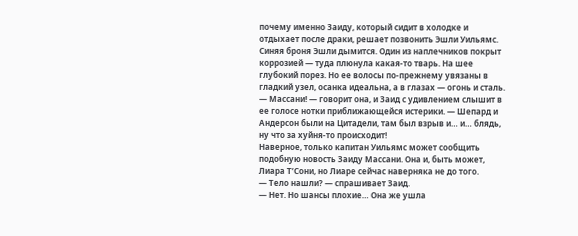почему именно Заиду, который сидит в холодке и отдыхает после драки, решает позвонить Эшли Уильямс.
Синяя броня Эшли дымится. Один из наплечников покрыт коррозией — туда плюнула какая-то тварь. На шее глубокий порез. Но ее волосы по-прежнему увязаны в гладкий узел, осанка идеальна, а в глазах — огонь и сталь.
— Массани! — говорит она, и Заид с удивлением слышит в ее голосе нотки приближающейся истерики. — Шепард и Андерсон были на Цитадели, там был взрыв и… и… блядь, ну что за хуйня-то происходит!
Наверное, только капитан Уильямс может сообщить подобную новость Заиду Массани. Она и, быть может, Лиара Т’Сони, но Лиаре сейчас наверняка не до того.
— Тело нашли? — спрашивает Заид.
— Нет. Но шансы плохие… Она же ушла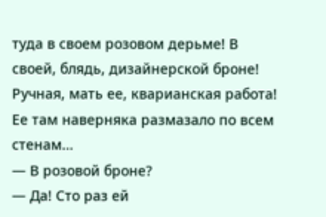туда в своем розовом дерьме! В своей, блядь, дизайнерской броне! Ручная, мать ее, кварианская работа! Ее там наверняка размазало по всем стенам…
— В розовой броне?
— Да! Сто раз ей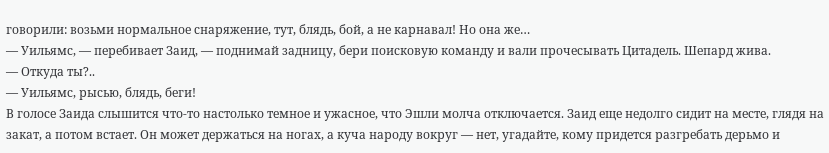говорили: возьми нормальное снаряжение, тут, блядь, бой, а не карнавал! Но она же…
— Уильямс, — перебивает Заид, — поднимай задницу, бери поисковую команду и вали прочесывать Цитадель. Шепард жива.
— Откуда ты?..
— Уильямс, рысью, блядь, беги!
В голосе Заида слышится что-то настолько темное и ужасное, что Эшли молча отключается. Заид еще недолго сидит на месте, глядя на закат, а потом встает. Он может держаться на ногах, а куча народу вокруг — нет, угадайте, кому придется разгребать дерьмо и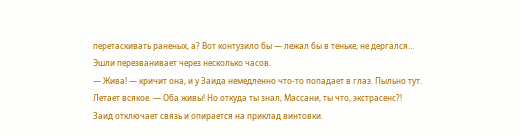перетаскивать раненых, а? Вот контузило бы — лежал бы в теньке, не дергался…
Эшли перезванивает через несколько часов.
— Жива! — кричит она, и у Заида немедленно что-то попадает в глаз. Пыльно тут. Летает всякое. — Оба живы! Но откуда ты знал, Массани, ты что, экстрасенс?!
Заид отключает связь и опирается на приклад винтовки.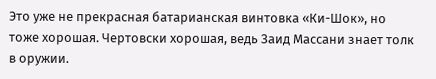Это уже не прекрасная батарианская винтовка «Ки-Шок», но тоже хорошая. Чертовски хорошая, ведь Заид Массани знает толк в оружии.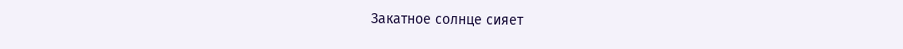Закатное солнце сияет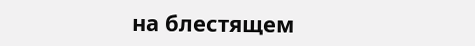на блестящем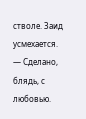стволе. Заид усмехается.
— Сделано, блядь, с любовью.